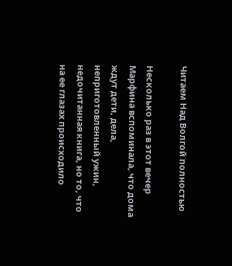Читаем Над Волгой полностью

Несколько раз в этот вечер Марфина вспоминала, что дома ждут дети, дела, неприготовленный ужин, недочитанная книга, но то, что на ее глазах происходило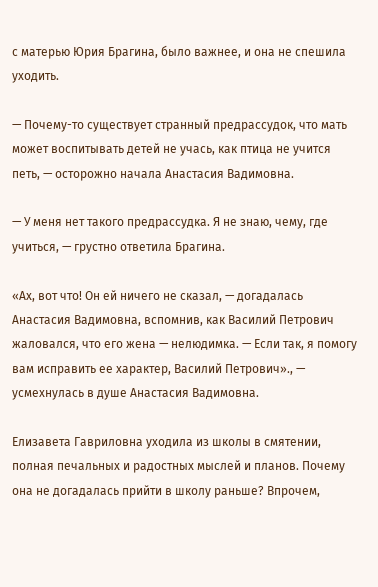с матерью Юрия Брагина, было важнее, и она не спешила уходить.

— Почему-то существует странный предрассудок, что мать может воспитывать детей не учась, как птица не учится петь, — осторожно начала Анастасия Вадимовна.

— У меня нет такого предрассудка. Я не знаю, чему, где учиться, — грустно ответила Брагина.

«Ах, вот что! Он ей ничего не сказал, — догадалась Анастасия Вадимовна, вспомнив, как Василий Петрович жаловался, что его жена — нелюдимка. — Если так, я помогу вам исправить ее характер, Василий Петрович»., — усмехнулась в душе Анастасия Вадимовна.

Елизавета Гавриловна уходила из школы в смятении, полная печальных и радостных мыслей и планов. Почему она не догадалась прийти в школу раньше? Впрочем,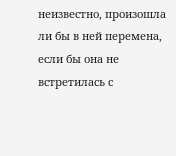неизвестно, произошла ли бы в ней перемена, если бы она не встретилась с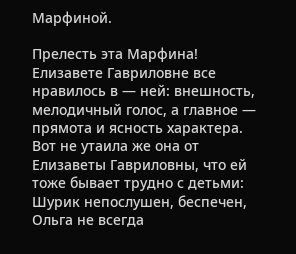Марфиной.

Прелесть эта Марфина! Елизавете Гавриловне все нравилось в — ней: внешность, мелодичный голос, а главное — прямота и ясность характера. Вот не утаила же она от Елизаветы Гавриловны, что ей тоже бывает трудно с детьми: Шурик непослушен, беспечен, Ольга не всегда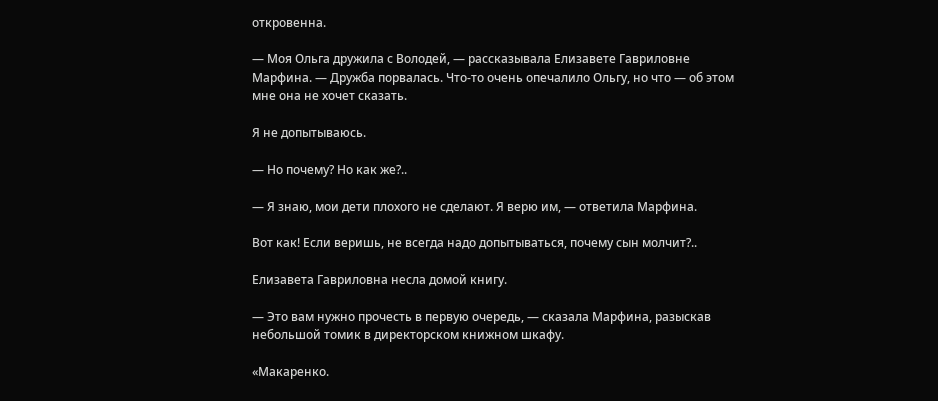откровенна.

— Моя Ольга дружила с Володей, — рассказывала Елизавете Гавриловне Марфина. — Дружба порвалась. Что-то очень опечалило Ольгу, но что — об этом мне она не хочет сказать.

Я не допытываюсь.

— Но почему? Но как же?..

— Я знаю, мои дети плохого не сделают. Я верю им, — ответила Марфина.

Вот как! Если веришь, не всегда надо допытываться, почему сын молчит?..

Елизавета Гавриловна несла домой книгу.

— Это вам нужно прочесть в первую очередь, — сказала Марфина, разыскав небольшой томик в директорском книжном шкафу.

«Макаренко.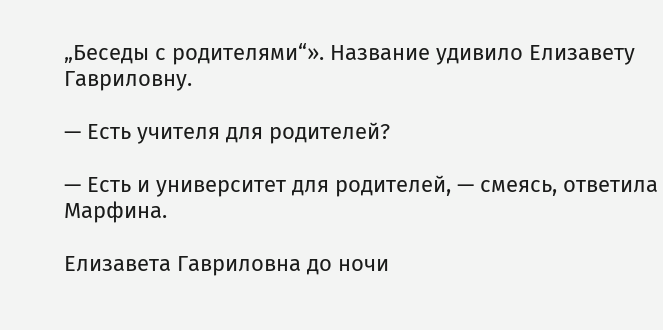„Беседы с родителями“». Название удивило Елизавету Гавриловну.

— Есть учителя для родителей?

— Есть и университет для родителей, — смеясь, ответила Марфина.

Елизавета Гавриловна до ночи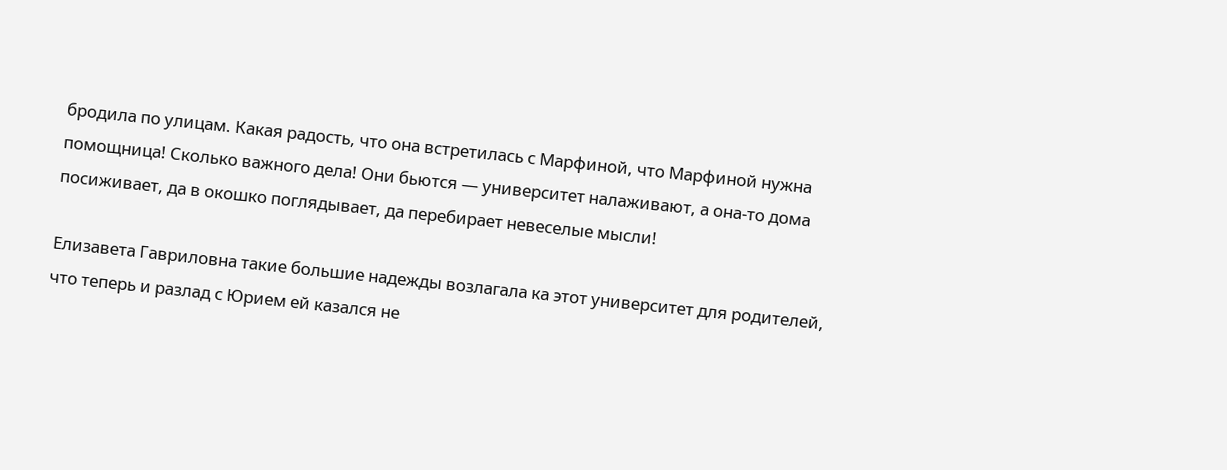бродила по улицам. Какая радость, что она встретилась с Марфиной, что Марфиной нужна помощница! Сколько важного дела! Они бьются — университет налаживают, а она-то дома посиживает, да в окошко поглядывает, да перебирает невеселые мысли!

Елизавета Гавриловна такие большие надежды возлагала ка этот университет для родителей, что теперь и разлад с Юрием ей казался не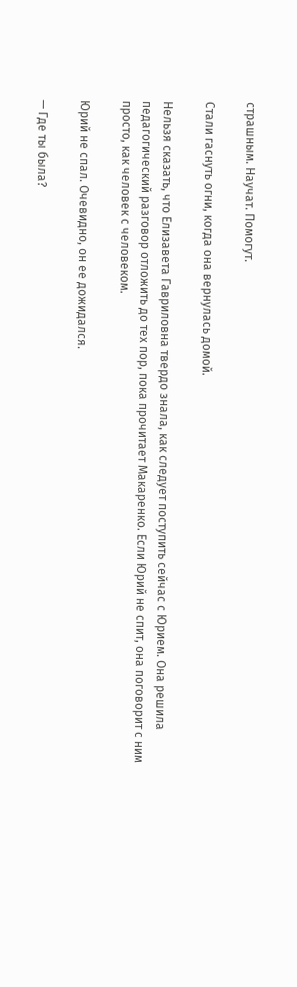страшным. Научат. Помогут.

Стали гаснуть огни, когда она вернулась домой.

Нельзя сказать, что Елизавета Гавриловна твердо знала, как следует поступить сейчас с Юрием. Она решила педагогический разговор отложить до тех пор, пока прочитает Макаренко. Если Юрий не спит, она поговорит с ним просто, как человек с человеком.

Юрий не спал. Очевидно, он ее дожидался.

— Где ты была?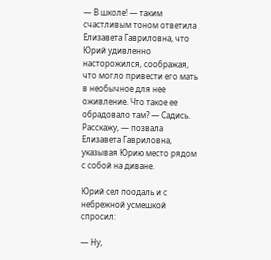— В школе! — таким счастливым тоном ответила Елизавета Гавриловна, что Юрий удивленно насторожился, соображая, что могло привести его мать в необычное для нее оживление. Что такое ее обрадовало там? — Садись. Расскажу, — позвала Елизавета Гавриловна, указывая Юрию место рядом с собой на диване.

Юрий сел поодаль и с небрежной усмешкой спросил:

— Ну,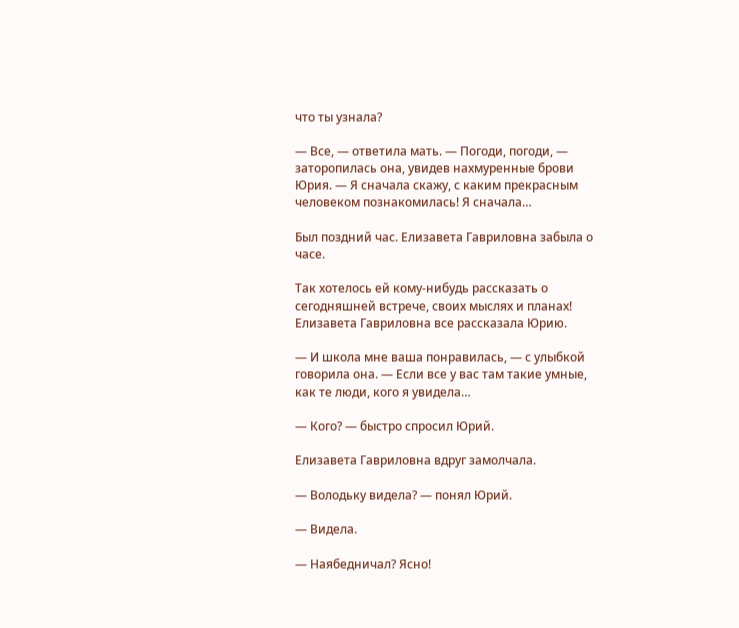что ты узнала?

— Все, — ответила мать. — Погоди, погоди, — заторопилась она, увидев нахмуренные брови Юрия. — Я сначала скажу, с каким прекрасным человеком познакомилась! Я сначала…

Был поздний час. Елизавета Гавриловна забыла о часе.

Так хотелось ей кому-нибудь рассказать о сегодняшней встрече, своих мыслях и планах! Елизавета Гавриловна все рассказала Юрию.

— И школа мне ваша понравилась, — с улыбкой говорила она. — Если все у вас там такие умные, как те люди, кого я увидела…

— Кого? — быстро спросил Юрий.

Елизавета Гавриловна вдруг замолчала.

— Володьку видела? — понял Юрий.

— Видела.

— Наябедничал? Ясно!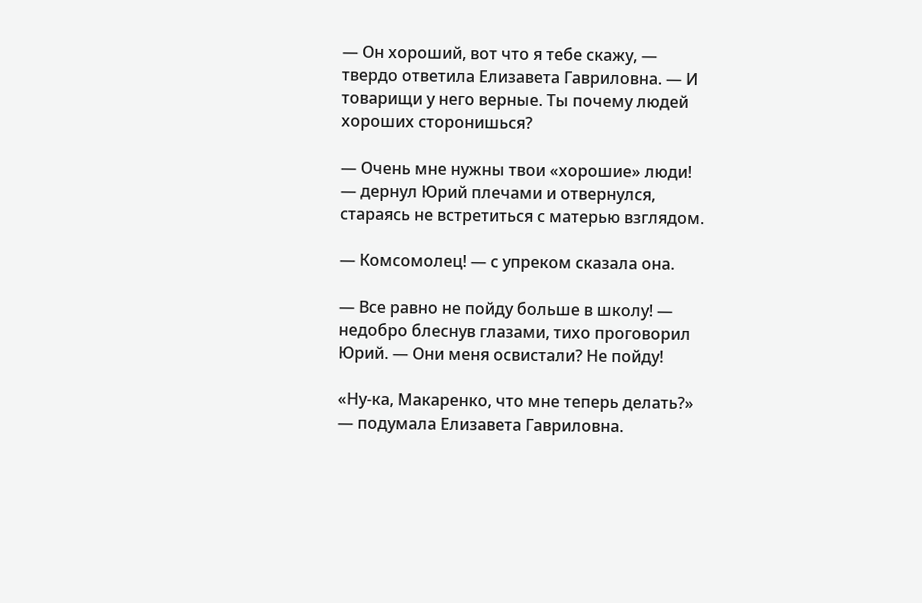— Он хороший, вот что я тебе скажу, — твердо ответила Елизавета Гавриловна. — И товарищи у него верные. Ты почему людей хороших сторонишься?

— Очень мне нужны твои «хорошие» люди! — дернул Юрий плечами и отвернулся, стараясь не встретиться с матерью взглядом.

— Комсомолец! — с упреком сказала она.

— Все равно не пойду больше в школу! — недобро блеснув глазами, тихо проговорил Юрий. — Они меня освистали? Не пойду!

«Ну-ка, Макаренко, что мне теперь делать?» — подумала Елизавета Гавриловна.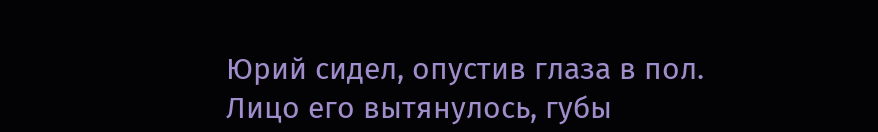Юрий сидел, опустив глаза в пол. Лицо его вытянулось, губы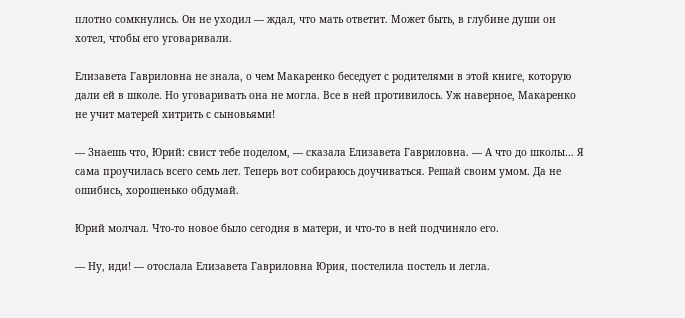плотно сомкнулись. Он не уходил — ждал, что мать ответит. Может быть, в глубине души он хотел, чтобы его уговаривали.

Елизавета Гавриловна не знала, о чем Макаренко беседует с родителями в этой книге, которую дали ей в школе. Но уговаривать она не могла. Все в ней противилось. Уж наверное, Макаренко не учит матерей хитрить с сыновьями!

— Знаешь что, Юрий: свист тебе поделом, — сказала Елизавета Гавриловна. — А что до школы… Я сама проучилась всего семь лет. Теперь вот собираюсь доучиваться. Решай своим умом. Да не ошибись, хорошенько обдумай.

Юрий молчал. Что-то новое было сегодня в матери, и что-то в ней подчиняло его.

— Ну, иди! — отослала Елизавета Гавриловна Юрия, постелила постель и легла.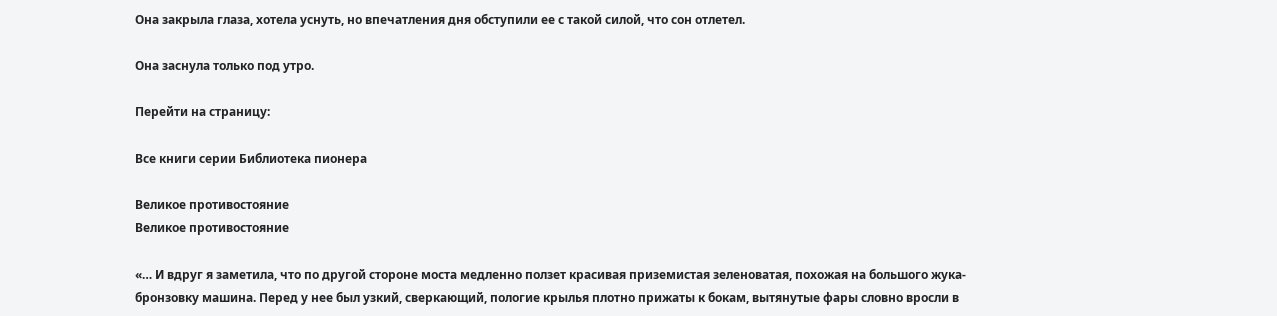Она закрыла глаза, хотела уснуть, но впечатления дня обступили ее с такой силой, что сон отлетел.

Она заснула только под утро.

Перейти на страницу:

Все книги серии Библиотека пионера

Великое противостояние
Великое противостояние

«… И вдруг я заметила, что по другой стороне моста медленно ползет красивая приземистая зеленоватая, похожая на большого жука-бронзовку машина. Перед у нее был узкий, сверкающий, пологие крылья плотно прижаты к бокам, вытянутые фары словно вросли в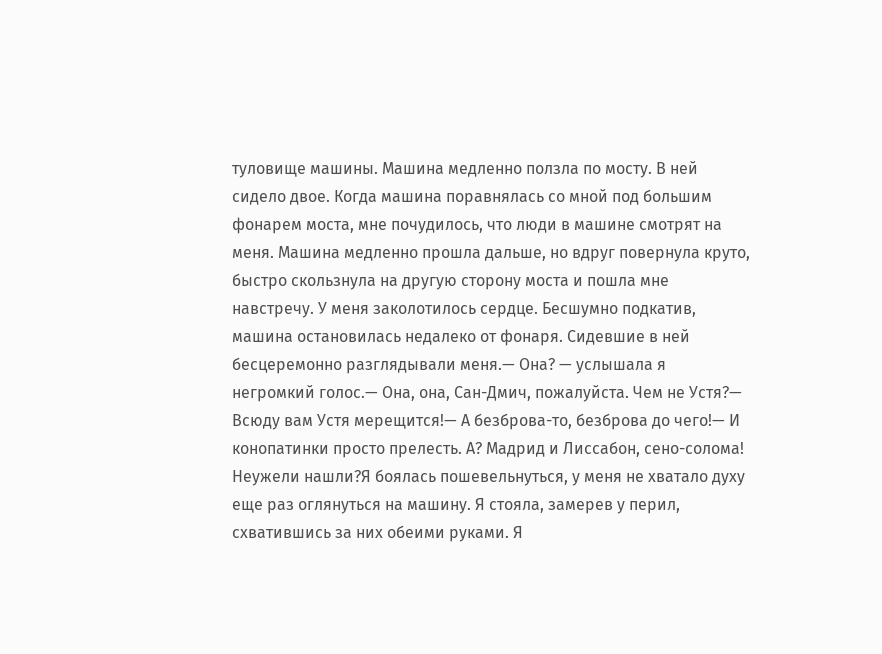туловище машины. Машина медленно ползла по мосту. В ней сидело двое. Когда машина поравнялась со мной под большим фонарем моста, мне почудилось, что люди в машине смотрят на меня. Машина медленно прошла дальше, но вдруг повернула круто, быстро скользнула на другую сторону моста и пошла мне навстречу. У меня заколотилось сердце. Бесшумно подкатив, машина остановилась недалеко от фонаря. Сидевшие в ней бесцеремонно разглядывали меня.— Она? — услышала я негромкий голос.— Она, она, Сан-Дмич, пожалуйста. Чем не Устя?— Всюду вам Устя мерещится!— А безброва-то, безброва до чего!— И конопатинки просто прелесть. А? Мадрид и Лиссабон, сено-солома! Неужели нашли?Я боялась пошевельнуться, у меня не хватало духу еще раз оглянуться на машину. Я стояла, замерев у перил, схватившись за них обеими руками. Я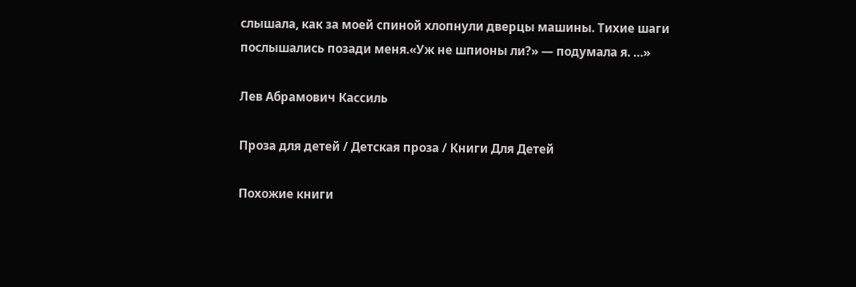слышала, как за моей спиной хлопнули дверцы машины. Тихие шаги послышались позади меня.«Уж не шпионы ли?» — подумала я. …»

Лев Абрамович Кассиль

Проза для детей / Детская проза / Книги Для Детей

Похожие книги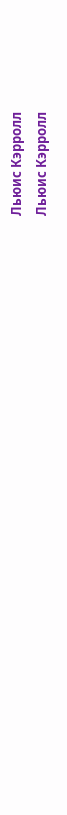Льюис Кэрролл
Льюис Кэрролл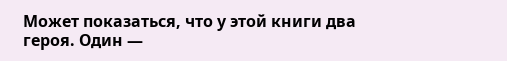Может показаться, что у этой книги два героя. Один —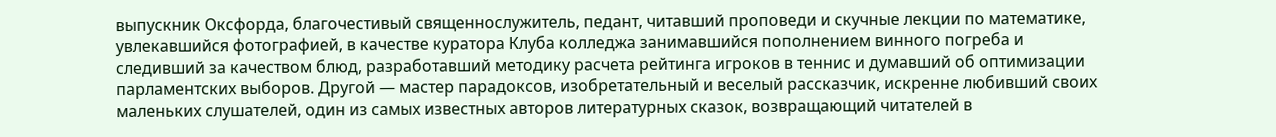выпускник Оксфорда, благочестивый священнослужитель, педант, читавший проповеди и скучные лекции по математике, увлекавшийся фотографией, в качестве куратора Клуба колледжа занимавшийся пополнением винного погреба и следивший за качеством блюд, разработавший методику расчета рейтинга игроков в теннис и думавший об оптимизации парламентских выборов. Другой — мастер парадоксов, изобретательный и веселый рассказчик, искренне любивший своих маленьких слушателей, один из самых известных авторов литературных сказок, возвращающий читателей в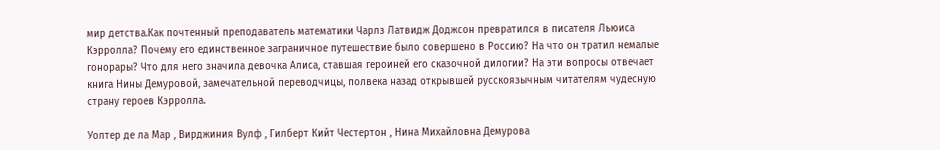мир детства.Как почтенный преподаватель математики Чарлз Латвидж Доджсон превратился в писателя Льюиса Кэрролла? Почему его единственное заграничное путешествие было совершено в Россию? На что он тратил немалые гонорары? Что для него значила девочка Алиса, ставшая героиней его сказочной дилогии? На эти вопросы отвечает книга Нины Демуровой, замечательной переводчицы, полвека назад открывшей русскоязычным читателям чудесную страну героев Кэрролла.

Уолтер де ла Мар , Вирджиния Вулф , Гилберт Кийт Честертон , Нина Михайловна Демурова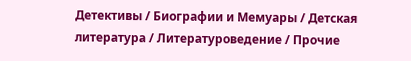Детективы / Биографии и Мемуары / Детская литература / Литературоведение / Прочие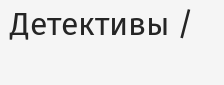Детективы /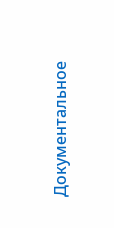Документальное